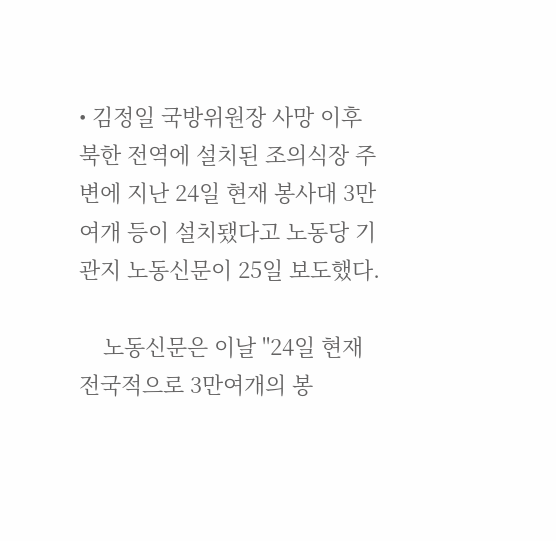• 김정일 국방위원장 사망 이후 북한 전역에 설치된 조의식장 주변에 지난 24일 현재 봉사대 3만여개 등이 설치됐다고 노동당 기관지 노동신문이 25일 보도했다.

    노동신문은 이날 "24일 현재 전국적으로 3만여개의 봉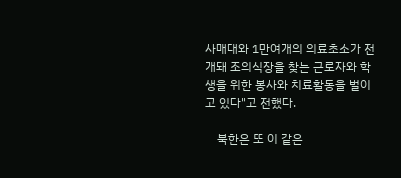사매대와 1만여개의 의료초소가 전개돼 조의식장을 찾는 근로자와 학생을 위한 봉사와 치료활동을 벌이고 있다"고 전했다.

    북한은 또 이 같은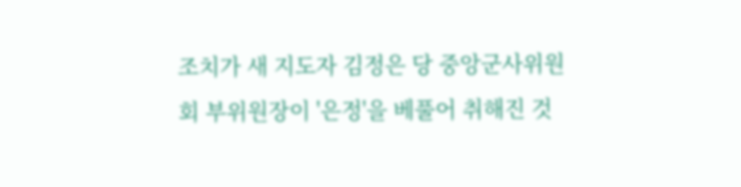조치가 새 지도자 김정은 당 중앙군사위원회 부위원장이 '은정'을 베풀어 취해진 것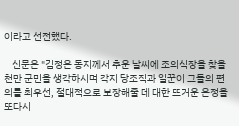이라고 선전했다.

    신문은 "김정은 동지께서 추운 날씨에 조의식장을 찾을 천만 군민을 생각하시며 각지 당조직과 일꾼이 그들의 편의를 최우선, 절대적으로 보장해줄 데 대한 뜨거운 은정을 또다시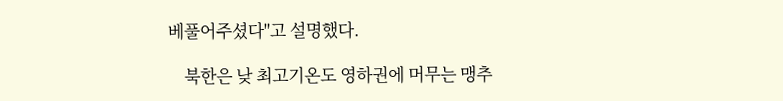베풀어주셨다"고 설명했다.

    북한은 낮 최고기온도 영하권에 머무는 맹추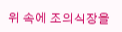위 속에 조의식장을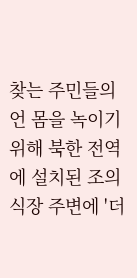찾는 주민들의 언 몸을 녹이기 위해 북한 전역에 설치된 조의식장 주변에 '더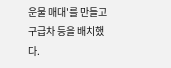운물 매대'를 만들고 구급차 등을 배치했다.